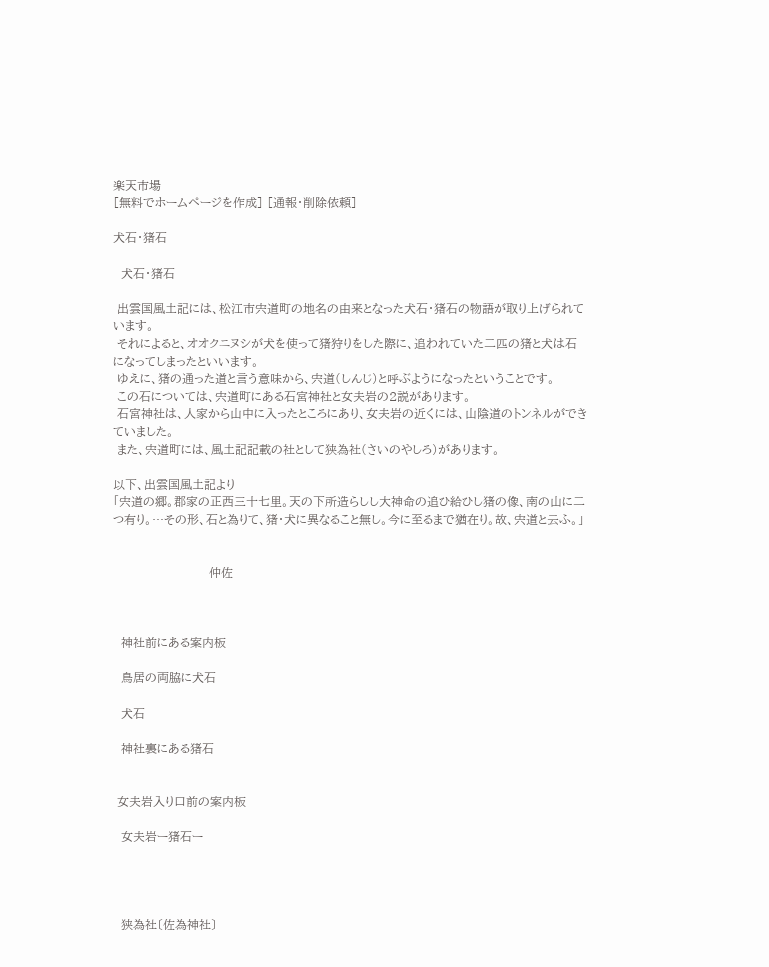楽天市場
[無料でホームページを作成] [通報・削除依頼]

犬石・猪石

  犬石・猪石

 出雲国風土記には、松江市宍道町の地名の由来となった犬石・猪石の物語が取り上げられています。
 それによると、オオクニヌシが犬を使って猪狩りをした際に、追われていた二匹の猪と犬は石になってしまったといいます。
 ゆえに、猪の通った道と言う意味から、宍道(しんじ)と呼ぶようになったということです。
 この石については、宍道町にある石宮神社と女夫岩の2説があります。
 石宮神社は、人家から山中に入ったところにあり、女夫岩の近くには、山陰道のトンネルができていました。
 また、宍道町には、風土記記載の社として狭為社(さいのやしろ)があります。

以下、出雲国風土記より
「宍道の郷。郡家の正西三十七里。天の下所造らしし大神命の追ひ給ひし猪の像、南の山に二つ有り。…その形、石と為りて、猪・犬に異なること無し。今に至るまで猶在り。故、宍道と云ふ。」


                        仲佐



  神社前にある案内板

  鳥居の両脇に犬石

  犬石

  神社裏にある猪石


 女夫岩入り口前の案内板

  女夫岩ー猪石ー




  狭為社〔佐為神社〕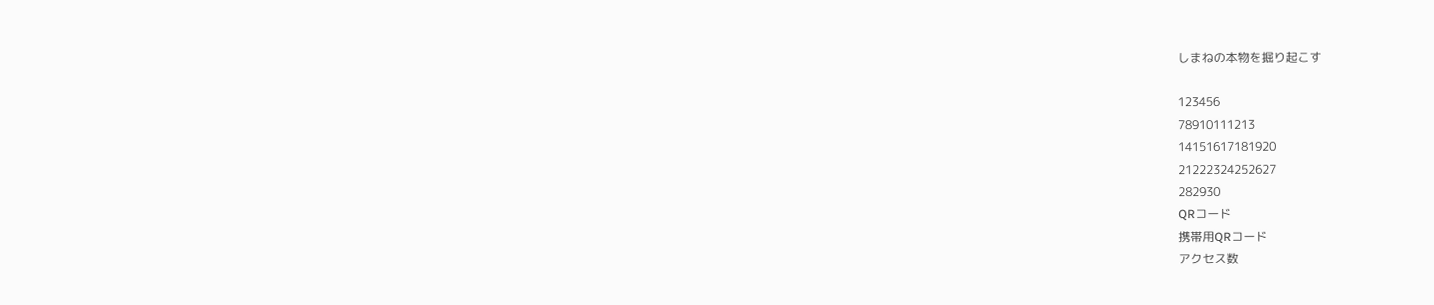しまねの本物を掘り起こす

123456
78910111213
14151617181920
21222324252627
282930
QRコード
携帯用QRコード
アクセス数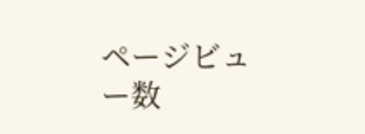ページビュー数